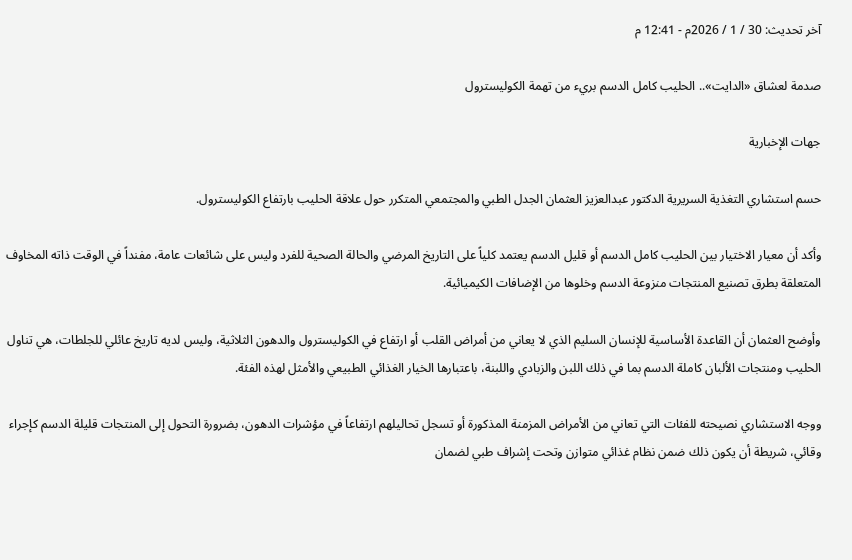آخر تحديث: 30 / 1 / 2026م - 12:41 م

صدمة لعشاق «الدايت».. الحليب كامل الدسم بريء من تهمة الكوليسترول

جهات الإخبارية

حسم استشاري التغذية السريرية الدكتور عبدالعزيز العثمان الجدل الطبي والمجتمعي المتكرر حول علاقة الحليب بارتفاع الكوليسترول.

وأكد أن معيار الاختيار بين الحليب كامل الدسم أو قليل الدسم يعتمد كلياً على التاريخ المرضي والحالة الصحية للفرد وليس على شائعات عامة، مفنداً في الوقت ذاته المخاوف المتعلقة بطرق تصنيع المنتجات منزوعة الدسم وخلوها من الإضافات الكيميائية.

وأوضح العثمان أن القاعدة الأساسية للإنسان السليم الذي لا يعاني من أمراض القلب أو ارتفاع في الكوليسترول والدهون الثلاثية، وليس لديه تاريخ عائلي للجلطات، هي تناول الحليب ومنتجات الألبان كاملة الدسم بما في ذلك اللبن والزبادي واللبنة، باعتبارها الخيار الغذائي الطبيعي والأمثل لهذه الفئة.

ووجه الاستشاري نصيحته للفئات التي تعاني من الأمراض المزمنة المذكورة أو تسجل تحاليلهم ارتفاعاً في مؤشرات الدهون، بضرورة التحول إلى المنتجات قليلة الدسم كإجراء وقائي، شريطة أن يكون ذلك ضمن نظام غذائي متوازن وتحت إشراف طبي لضمان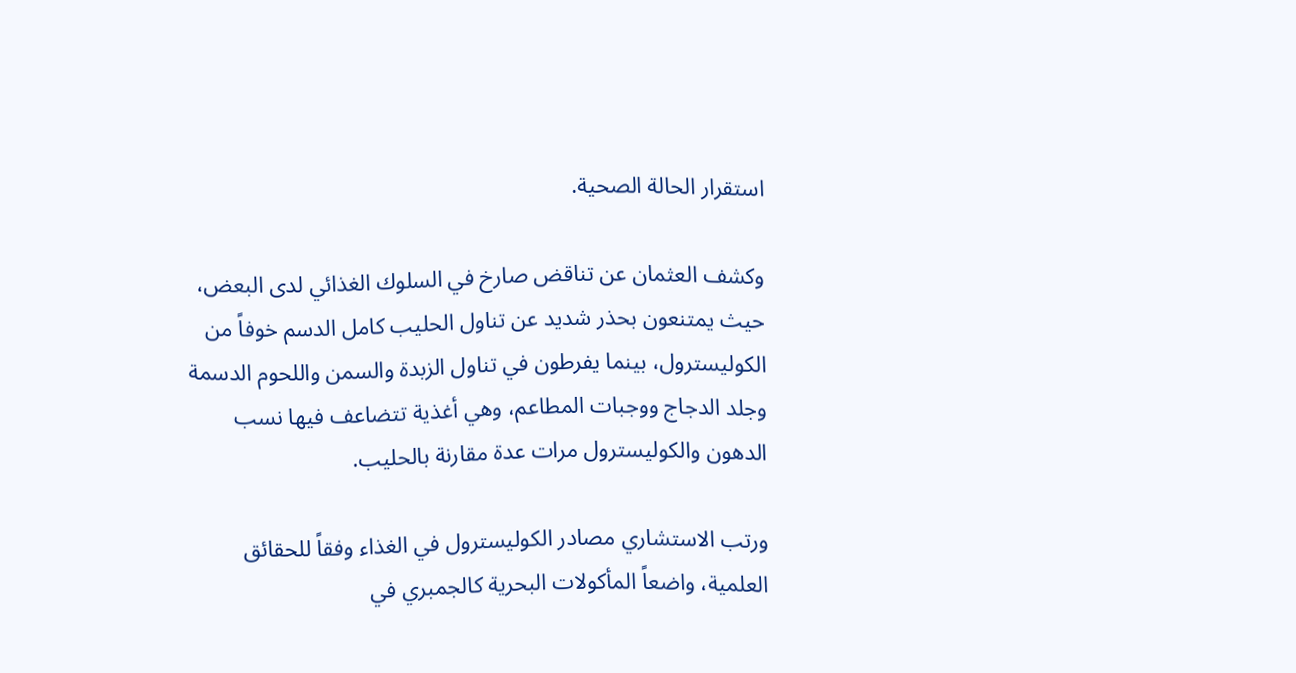استقرار الحالة الصحية.

وكشف العثمان عن تناقض صارخ في السلوك الغذائي لدى البعض، حيث يمتنعون بحذر شديد عن تناول الحليب كامل الدسم خوفاً من الكوليسترول، بينما يفرطون في تناول الزبدة والسمن واللحوم الدسمة وجلد الدجاج ووجبات المطاعم، وهي أغذية تتضاعف فيها نسب الدهون والكوليسترول مرات عدة مقارنة بالحليب.

ورتب الاستشاري مصادر الكوليسترول في الغذاء وفقاً للحقائق العلمية، واضعاً المأكولات البحرية كالجمبري في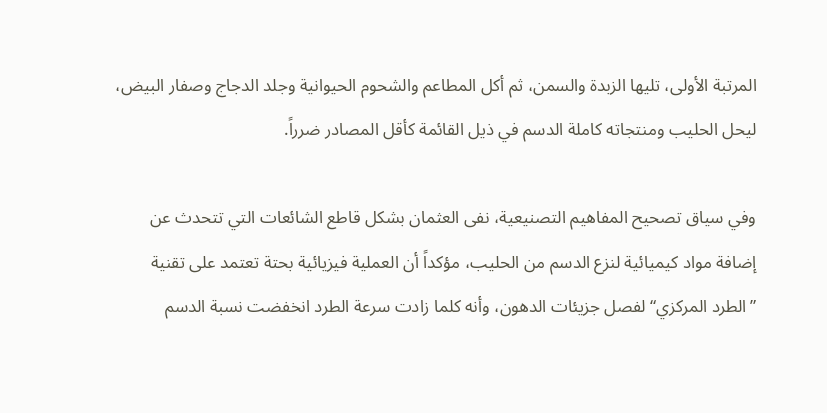المرتبة الأولى، تليها الزبدة والسمن، ثم أكل المطاعم والشحوم الحيوانية وجلد الدجاج وصفار البيض، ليحل الحليب ومنتجاته كاملة الدسم في ذيل القائمة كأقل المصادر ضرراً.

وفي سياق تصحيح المفاهيم التصنيعية، نفى العثمان بشكل قاطع الشائعات التي تتحدث عن إضافة مواد كيميائية لنزع الدسم من الحليب، مؤكداً أن العملية فيزيائية بحتة تعتمد على تقنية ”الطرد المركزي“ لفصل جزيئات الدهون، وأنه كلما زادت سرعة الطرد انخفضت نسبة الدسم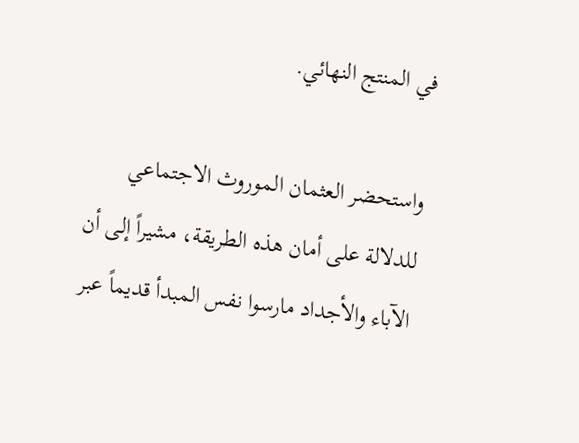في المنتج النهائي.

واستحضر العثمان الموروث الاجتماعي للدلالة على أمان هذه الطريقة، مشيراً إلى أن الآباء والأجداد مارسوا نفس المبدأ قديماً عبر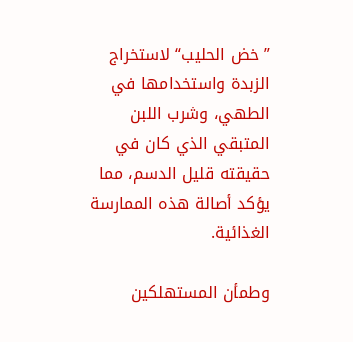”خض الحليب“ لاستخراج الزبدة واستخدامها في الطهي، وشرب اللبن المتبقي الذي كان في حقيقته قليل الدسم، مما يؤكد أصالة هذه الممارسة الغذائية.

وطمأن المستهلكين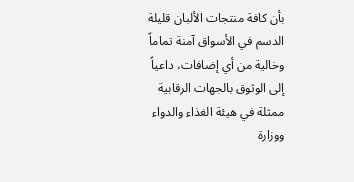بأن كافة منتجات الألبان قليلة الدسم في الأسواق آمنة تماماً وخالية من أي إضافات، داعياً إلى الوثوق بالجهات الرقابية ممثلة في هيئة الغذاء والدواء ووزارة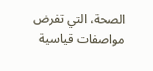الصحة، التي تفرض مواصفات قياسية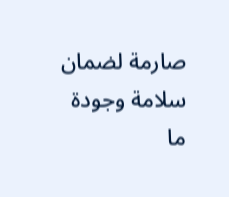صارمة لضمان سلامة وجودة ما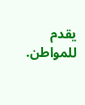يقدم للمواطن.